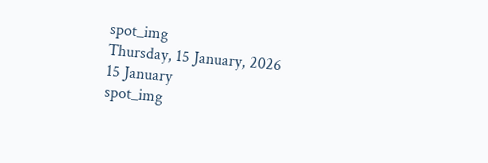spot_img
Thursday, 15 January, 2026
15 January
spot_img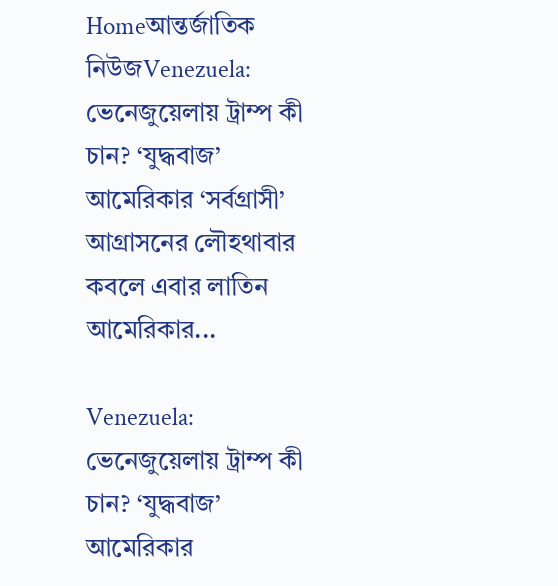Homeআন্তর্জাতিক নিউজVenezuela: ভেনেজুয়েলায় ট্রাম্প কী চান? ‘যুদ্ধবাজ’ আমেরিকার ‘সর্বগ্রাসী’ আগ্রাসনের লৌহথাবার কবলে এবার লাতিন আমেরিকার...

Venezuela: ভেনেজুয়েলায় ট্রাম্প কী চান? ‘যুদ্ধবাজ’ আমেরিকার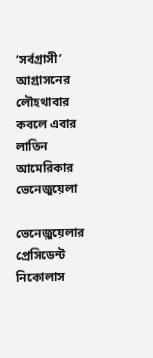‘সর্বগ্রাসী’ আগ্রাসনের লৌহথাবার কবলে এবার লাতিন আমেরিকার ভেনেজুয়েলা

ভেনেজ়ুয়েলার প্রেসিডেন্ট নিকোলাস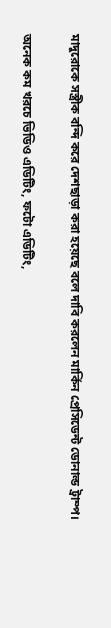মাদুরোকে সস্ত্রীক বন্দি করে দেশছাড়া করা হয়েছে বলে দাবি করলেন মার্কিন প্রেসিডেন্ট ডোনাল্ড ট্রাম্প।

অনেক কম খরচে ভিডিও এডিটিং, ফটো এডিটিং,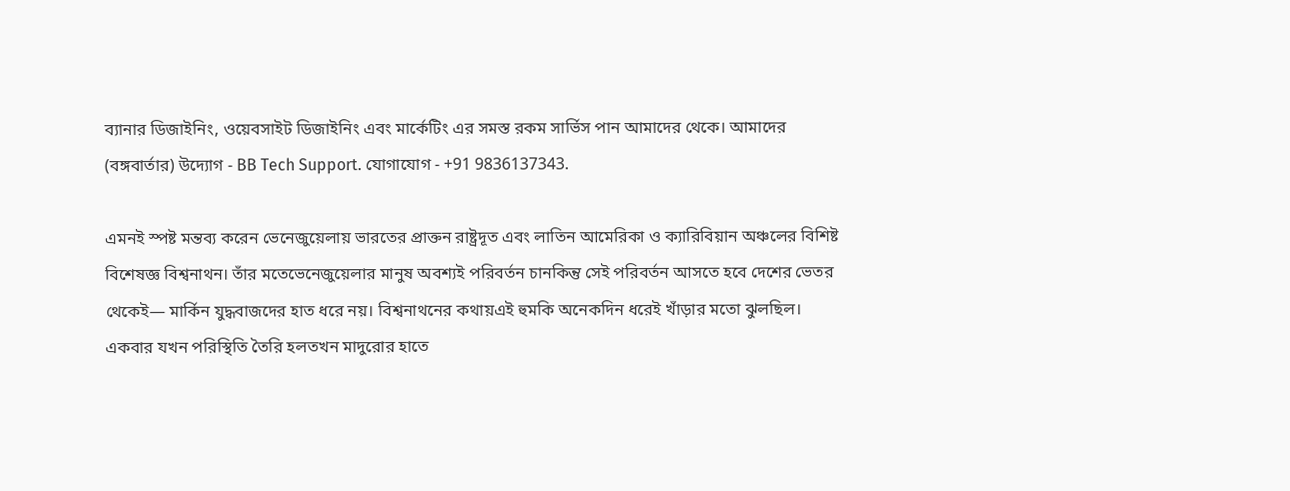ব্যানার ডিজাইনিং, ওয়েবসাইট ডিজাইনিং এবং মার্কেটিং এর সমস্ত রকম সার্ভিস পান আমাদের থেকে। আমাদের (বঙ্গবার্তার) উদ্যোগ - BB Tech Support. যোগাযোগ - +91 9836137343.

এমনই স্পষ্ট মন্তব্য করেন ভেনেজুয়েলায় ভারতের প্রাক্তন রাষ্ট্রদূত এবং লাতিন আমেরিকা ও ক্যারিবিয়ান অঞ্চলের বিশিষ্ট বিশেষজ্ঞ বিশ্বনাথন। তাঁর মতেভেনেজুয়েলার মানুষ অবশ্যই পরিবর্তন চানকিন্তু সেই পরিবর্তন আসতে হবে দেশের ভেতর থেকেই— মার্কিন যুদ্ধবাজদের হাত ধরে নয়। বিশ্বনাথনের কথায়এই হুমকি অনেকদিন ধরেই খাঁড়ার মতো ঝুলছিল। একবার যখন পরিস্থিতি তৈরি হলতখন মাদুরোর হাতে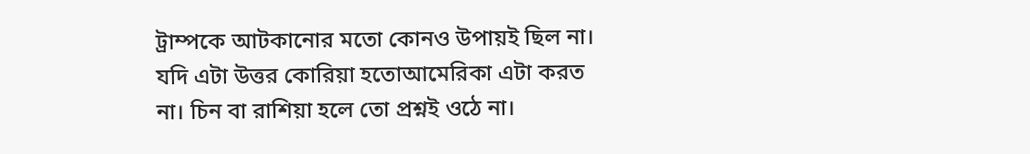ট্রাম্পকে আটকানোর মতো কোনও উপায়ই ছিল না। যদি এটা উত্তর কোরিয়া হতোআমেরিকা এটা করত না। চিন বা রাশিয়া হলে তো প্রশ্নই ওঠে না।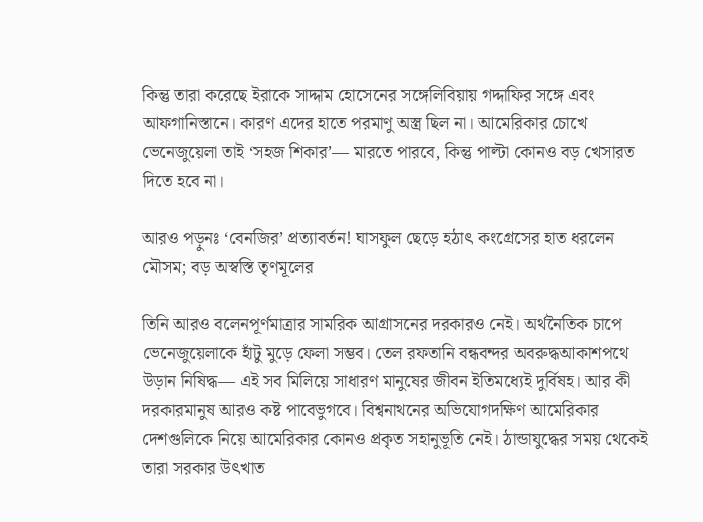কিন্তু তারা করেছে ইরাকে সাদ্দাম হোসেনের সঙ্গেলিবিয়ায় গদ্দাফির সঙ্গে এবং আফগানিস্তানে। কারণ এদের হাতে পরমাণু অস্ত্র ছিল না। আমেরিকার চোখে ভেনেজুয়েলা তাই ‘সহজ শিকার’— মারতে পারবে, কিন্তু পাল্টা কোনও বড় খেসারত দিতে হবে না।

আরও পড়ুনঃ ‘বেনজির’ প্রত্যাবর্তন! ঘাসফুল ছেড়ে হঠাৎ কংগ্রেসের হাত ধরলেন মৌসম; বড় অস্বস্তি তৃণমূলের

তিনি আরও বলেনপূর্ণমাত্রার সামরিক আগ্রাসনের দরকারও নেই। অর্থনৈতিক চাপে ভেনেজুয়েলাকে হাঁটু মুড়ে ফেলা সম্ভব। তেল রফতানি বন্ধবন্দর অবরুদ্ধআকাশপথে উড়ান নিষিদ্ধ— এই সব মিলিয়ে সাধারণ মানুষের জীবন ইতিমধ্যেই দুর্বিষহ। আর কী দরকারমানুষ আরও কষ্ট পাবেভুগবে। বিশ্বনাথনের অভিযোগদক্ষিণ আমেরিকার দেশগুলিকে নিয়ে আমেরিকার কোনও প্রকৃত সহানুভূতি নেই। ঠান্ডাযুদ্ধের সময় থেকেই তারা সরকার উৎখাত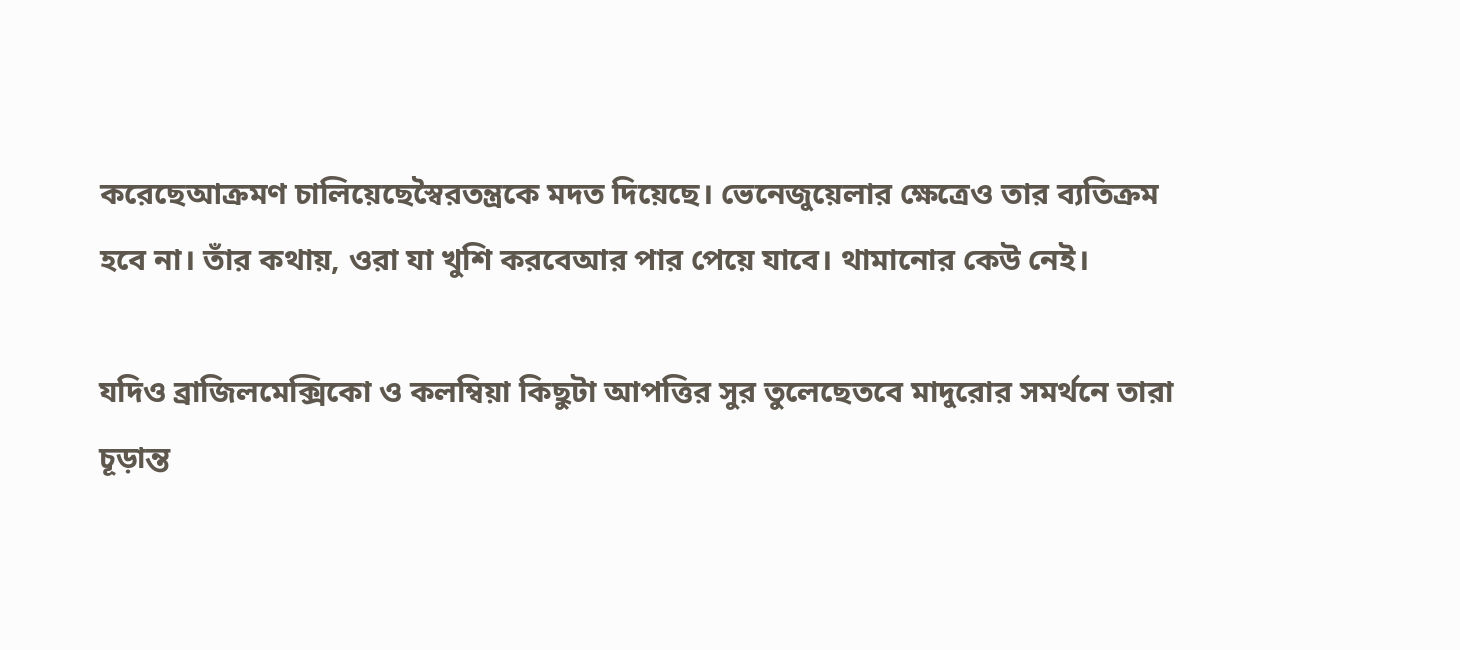করেছেআক্রমণ চালিয়েছেস্বৈরতন্ত্রকে মদত দিয়েছে। ভেনেজুয়েলার ক্ষেত্রেও তার ব্যতিক্রম হবে না। তাঁর কথায়, ওরা যা খুশি করবেআর পার পেয়ে যাবে। থামানোর কেউ নেই।

যদিও ব্রাজিলমেক্সিকো ও কলম্বিয়া কিছুটা আপত্তির সুর তুলেছেতবে মাদুরোর সমর্থনে তারা চূড়ান্ত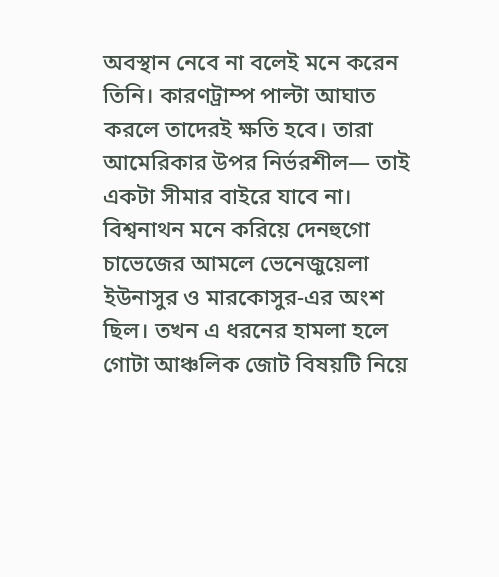অবস্থান নেবে না বলেই মনে করেন তিনি। কারণট্রাম্প পাল্টা আঘাত করলে তাদেরই ক্ষতি হবে। তারা আমেরিকার উপর নির্ভরশীল— তাই একটা সীমার বাইরে যাবে না। বিশ্বনাথন মনে করিয়ে দেনহুগো চাভেজের আমলে ভেনেজুয়েলা ইউনাসুর ও মারকোসুর-এর অংশ ছিল। তখন এ ধরনের হামলা হলে গোটা আঞ্চলিক জোট বিষয়টি নিয়ে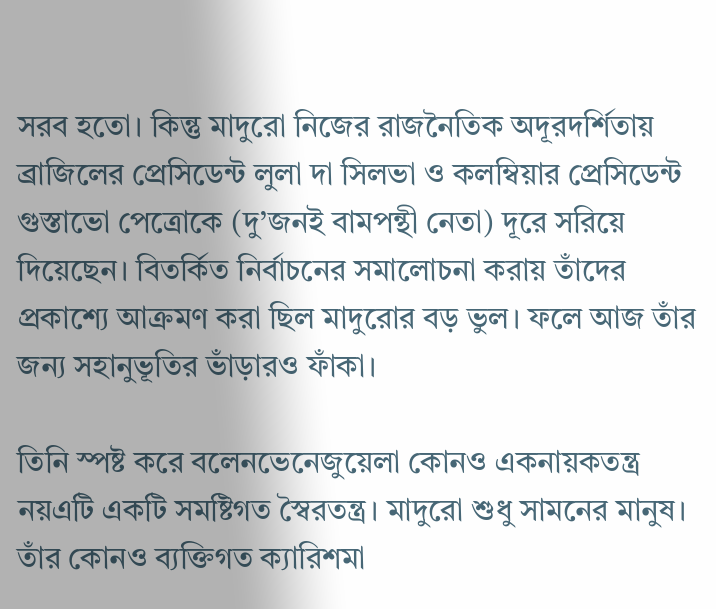সরব হতো। কিন্তু মাদুরো নিজের রাজনৈতিক অদূরদর্শিতায় ব্রাজিলের প্রেসিডেন্ট লুলা দা সিলভা ও কলম্বিয়ার প্রেসিডেন্ট গুস্তাভো পেত্রোকে (দু’জনই বামপন্থী নেতা) দূরে সরিয়ে দিয়েছেন। বিতর্কিত নির্বাচনের সমালোচনা করায় তাঁদের প্রকাশ্যে আক্রমণ করা ছিল মাদুরোর বড় ভুল। ফলে আজ তাঁর জন্য সহানুভূতির ভাঁড়ারও ফাঁকা।

তিনি স্পষ্ট করে বলেনভেনেজুয়েলা কোনও একনায়কতন্ত্র নয়এটি একটি সমষ্টিগত স্বৈরতন্ত্র। মাদুরো শুধু সামনের মানুষ। তাঁর কোনও ব্যক্তিগত ক্যারিশমা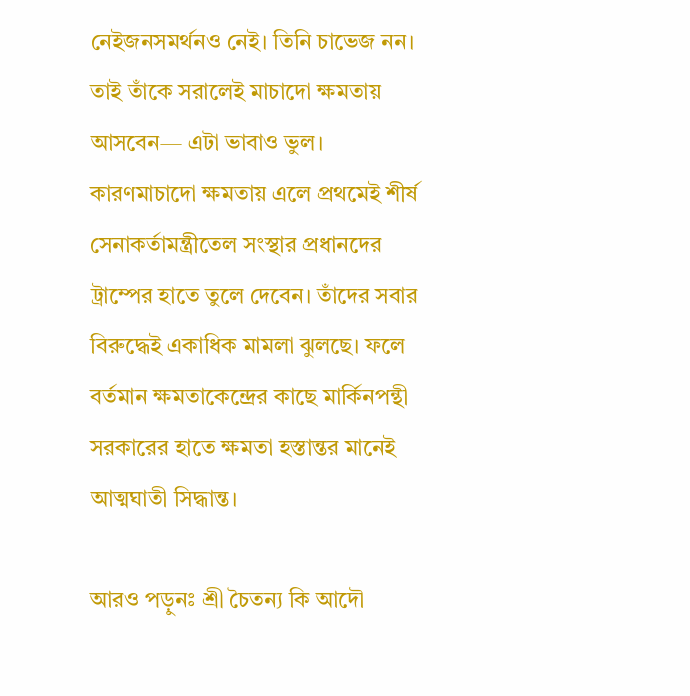নেইজনসমর্থনও নেই। তিনি চাভেজ নন। তাই তাঁকে সরালেই মাচাদো ক্ষমতায় আসবেন— এটা ভাবাও ভুল। কারণমাচাদো ক্ষমতায় এলে প্রথমেই শীর্ষ সেনাকর্তামন্ত্রীতেল সংস্থার প্রধানদের ট্রাম্পের হাতে তুলে দেবেন। তাঁদের সবার বিরুদ্ধেই একাধিক মামলা ঝুলছে। ফলে বর্তমান ক্ষমতাকেন্দ্রের কাছে মার্কিনপন্থী সরকারের হাতে ক্ষমতা হস্তান্তর মানেই আত্মঘাতী সিদ্ধান্ত।

আরও পড়ুনঃ শ্রী চৈতন্য কি আদৌ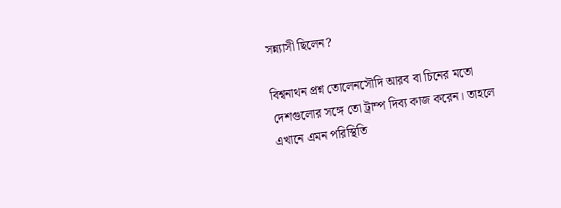সন্ন্যাসী ছিলেন?

বিশ্বনাথন প্রশ্ন তোলেনসৌদি আরব বা চিনের মতো দেশগুলোর সঙ্গে তো ট্রাম্প দিব্য কাজ করেন। তাহলে এখানে এমন পরিস্থিতি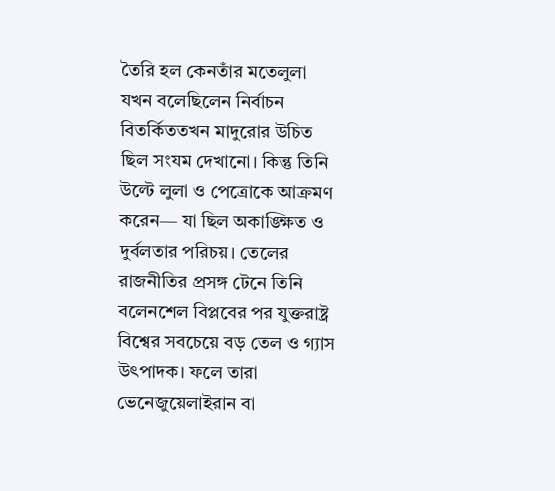তৈরি হল কেনতাঁর মতেলুলা যখন বলেছিলেন নির্বাচন বিতর্কিততখন মাদুরোর উচিত ছিল সংযম দেখানো। কিন্তু তিনি উল্টে লুলা ও পেত্রোকে আক্রমণ করেন— যা ছিল অকাঙ্ক্ষিত ও দুর্বলতার পরিচয়। তেলের রাজনীতির প্রসঙ্গ টেনে তিনি বলেনশেল বিপ্লবের পর যুক্তরাষ্ট্র বিশ্বের সবচেয়ে বড় তেল ও গ্যাস উৎপাদক। ফলে তারা ভেনেজুয়েলাইরান বা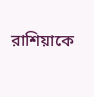রাশিয়াকে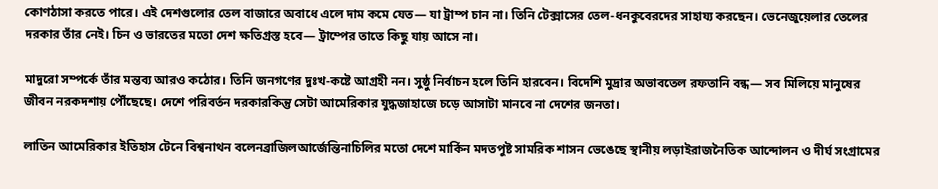কোণঠাসা করতে পারে। এই দেশগুলোর তেল বাজারে অবাধে এলে দাম কমে যেত— যা ট্রাম্প চান না। তিনি টেক্সাসের তেল-ধনকুবেরদের সাহায্য করছেন। ভেনেজুয়েলার তেলের দরকার তাঁর নেই। চিন ও ভারতের মতো দেশ ক্ষতিগ্রস্ত হবে— ট্রাম্পের তাতে কিছু যায় আসে না।

মাদুরো সম্পর্কে তাঁর মন্তব্য আরও কঠোর। তিনি জনগণের দুঃখ-কষ্টে আগ্রহী নন। সুষ্ঠু নির্বাচন হলে তিনি হারবেন। বিদেশি মুদ্রার অভাবতেল রফতানি বন্ধ— সব মিলিয়ে মানুষের জীবন নরকদশায় পৌঁছেছে। দেশে পরিবর্তন দরকারকিন্তু সেটা আমেরিকার যুদ্ধজাহাজে চড়ে আসাটা মানবে না দেশের জনতা।

লাতিন আমেরিকার ইতিহাস টেনে বিশ্বনাথন বলেনব্রাজিলআর্জেন্তিনাচিলির মতো দেশে মার্কিন মদতপুষ্ট সামরিক শাসন ভেঙেছে স্থানীয় লড়াইরাজনৈতিক আন্দোলন ও দীর্ঘ সংগ্রামের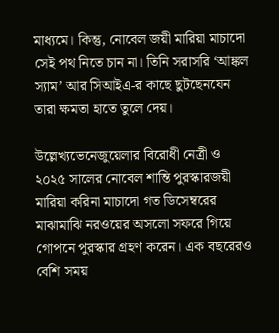মাধ্যমে। কিন্তু, নোবেল জয়ী মারিয়া মাচাদো সেই পথ নিতে চান না। তিনি সরাসরি ‘আঙ্কল স্যাম’ আর সিআইএ-র কাছে ছুটছেনযেন তারা ক্ষমতা হাতে তুলে দেয়।

উল্লেখ্যভেনেজুয়েলার বিরোধী নেত্রী ও ২০২৫ সালের নোবেল শান্তি পুরস্কারজয়ী মারিয়া করিনা মাচাদো গত ডিসেম্বরের মাঝামাঝি নরওয়ের অসলো সফরে গিয়ে গোপনে পুরস্কার গ্রহণ করেন। এক বছরেরও বেশি সময়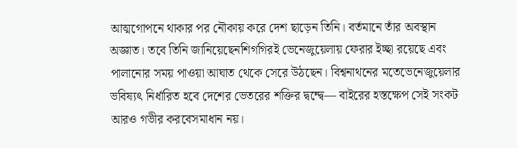আত্মগোপনে থাকার পর নৌকায় করে দেশ ছাড়েন তিনি। বর্তমানে তাঁর অবস্থান অজ্ঞাত। তবে তিনি জানিয়েছেনশিগগিরই ভেনেজুয়েলায় ফেরার ইচ্ছা রয়েছে এবং পালানোর সময় পাওয়া আঘাত থেকে সেরে উঠছেন। বিশ্বনাথনের মতেভেনেজুয়েলার ভবিষ্যৎ নির্ধারিত হবে দেশের ভেতরের শক্তির দ্বন্দ্বে— বাইরের হস্তক্ষেপ সেই সংকট আরও গভীর করবেসমাধান নয়।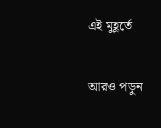এই মুহূর্তে

আরও পড়ুন